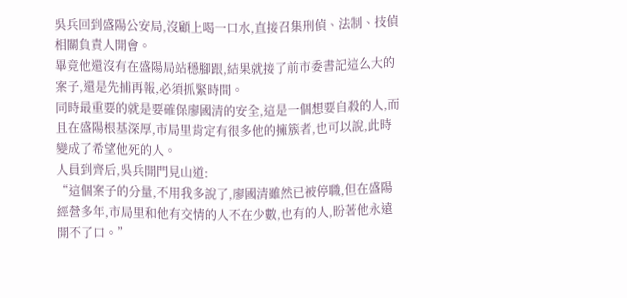吳兵回到盛陽公安局,沒顧上喝一口水,直接召集刑偵、法制、技偵相關負責人開會。
畢竟他還沒有在盛陽局站穩腳跟,結果就接了前市委書記這么大的案子,還是先捕再報,必須抓緊時間。
同時最重要的就是要確保廖國清的安全,這是一個想要自殺的人,而且在盛陽根基深厚,市局里肯定有很多他的擁簇者,也可以說,此時變成了希望他死的人。
人員到齊后,吳兵開門見山道:
“這個案子的分量,不用我多說了,廖國清雖然已被停職,但在盛陽經營多年,市局里和他有交情的人不在少數,也有的人,盼著他永遠開不了口。”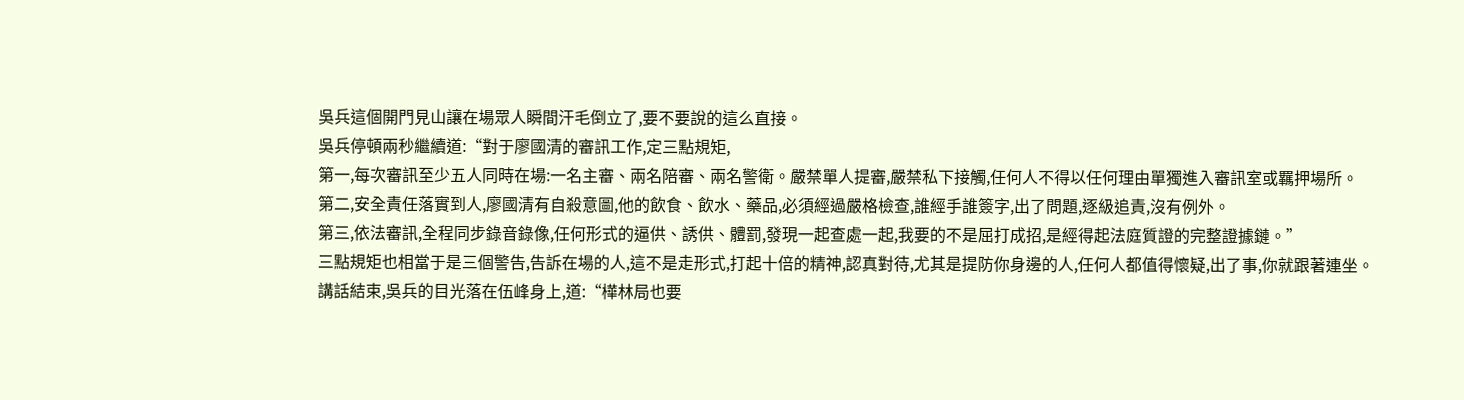吳兵這個開門見山讓在場眾人瞬間汗毛倒立了,要不要說的這么直接。
吳兵停頓兩秒繼續道:“對于廖國清的審訊工作,定三點規矩,
第一,每次審訊至少五人同時在場:一名主審、兩名陪審、兩名警衛。嚴禁單人提審,嚴禁私下接觸,任何人不得以任何理由單獨進入審訊室或羈押場所。
第二,安全責任落實到人,廖國清有自殺意圖,他的飲食、飲水、藥品,必須經過嚴格檢查,誰經手誰簽字,出了問題,逐級追責,沒有例外。
第三,依法審訊,全程同步錄音錄像,任何形式的逼供、誘供、體罰,發現一起查處一起,我要的不是屈打成招,是經得起法庭質證的完整證據鏈。”
三點規矩也相當于是三個警告,告訴在場的人,這不是走形式,打起十倍的精神,認真對待,尤其是提防你身邊的人,任何人都值得懷疑,出了事,你就跟著連坐。
講話結束,吳兵的目光落在伍峰身上,道:“樺林局也要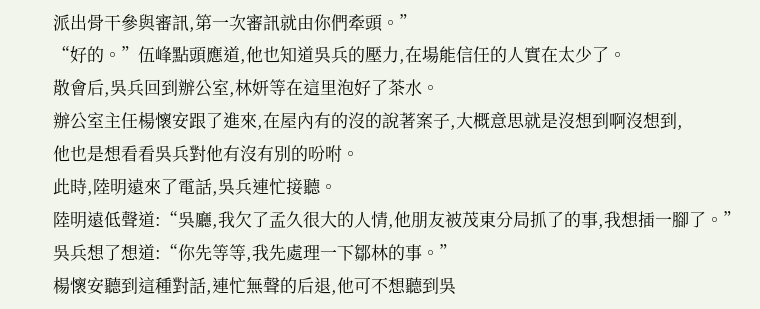派出骨干參與審訊,第一次審訊就由你們牽頭。”
“好的。”伍峰點頭應道,他也知道吳兵的壓力,在場能信任的人實在太少了。
散會后,吳兵回到辦公室,林妍等在這里泡好了茶水。
辦公室主任楊懷安跟了進來,在屋內有的沒的說著案子,大概意思就是沒想到啊沒想到,
他也是想看看吳兵對他有沒有別的吩咐。
此時,陸明遠來了電話,吳兵連忙接聽。
陸明遠低聲道:“吳廳,我欠了孟久很大的人情,他朋友被茂東分局抓了的事,我想插一腳了。”
吳兵想了想道:“你先等等,我先處理一下鄒林的事。”
楊懷安聽到這種對話,連忙無聲的后退,他可不想聽到吳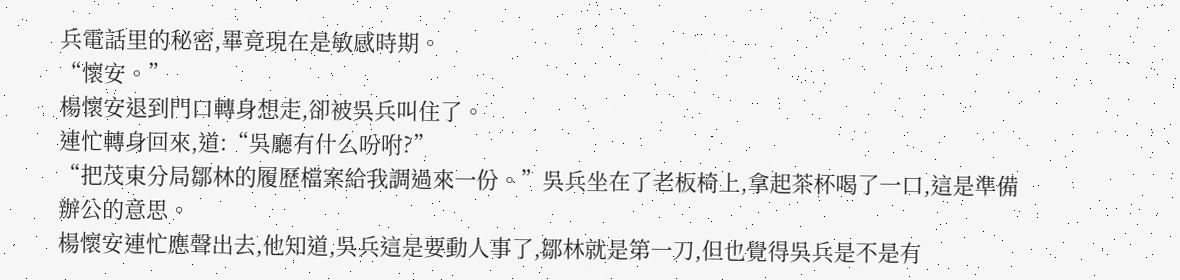兵電話里的秘密,畢竟現在是敏感時期。
“懷安。”
楊懷安退到門口轉身想走,卻被吳兵叫住了。
連忙轉身回來,道:“吳廳有什么吩咐?”
“把茂東分局鄒林的履歷檔案給我調過來一份。”吳兵坐在了老板椅上,拿起茶杯喝了一口,這是準備辦公的意思。
楊懷安連忙應聲出去,他知道,吳兵這是要動人事了,鄒林就是第一刀,但也覺得吳兵是不是有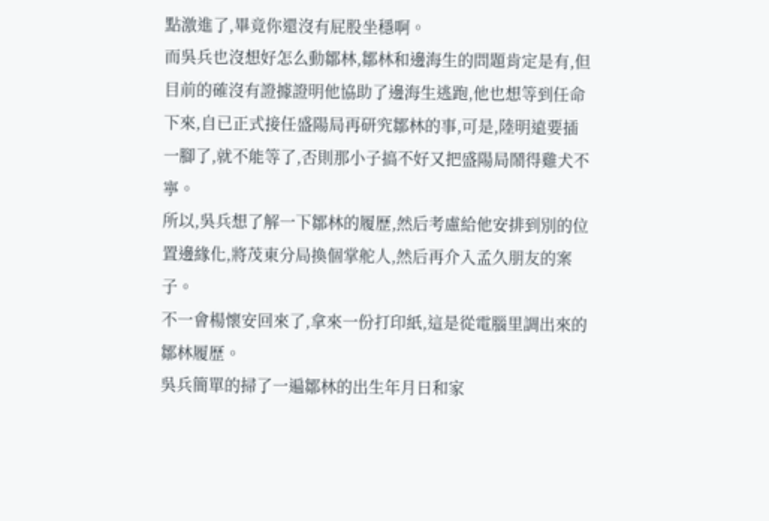點激進了,畢竟你還沒有屁股坐穩啊。
而吳兵也沒想好怎么動鄒林,鄒林和邊海生的問題肯定是有,但目前的確沒有證據證明他協助了邊海生逃跑,他也想等到任命下來,自已正式接任盛陽局再研究鄒林的事,可是,陸明遠要插一腳了,就不能等了,否則那小子搞不好又把盛陽局鬧得雞犬不寧。
所以,吳兵想了解一下鄒林的履歷,然后考慮給他安排到別的位置邊緣化,將茂東分局換個掌舵人,然后再介入孟久朋友的案子。
不一會楊懷安回來了,拿來一份打印紙,這是從電腦里調出來的鄒林履歷。
吳兵簡單的掃了一遍鄒林的出生年月日和家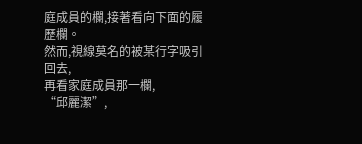庭成員的欄,接著看向下面的履歷欄。
然而,視線莫名的被某行字吸引回去,
再看家庭成員那一欄,
“邱麗潔”,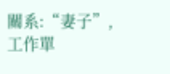關系:“妻子”,工作單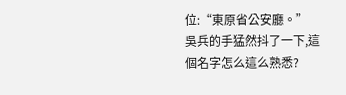位:“東原省公安廳。”
吳兵的手猛然抖了一下,這個名字怎么這么熟悉?